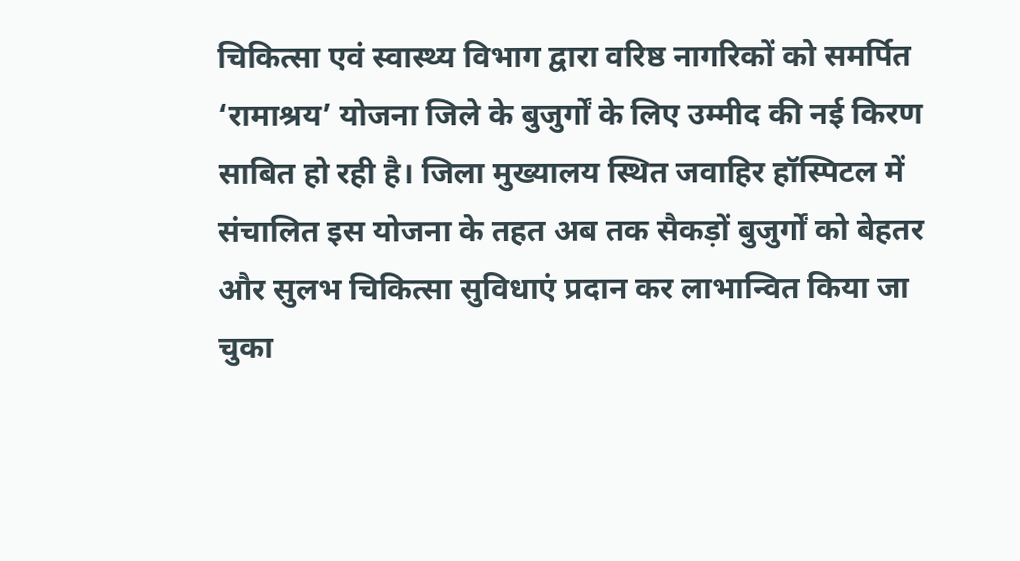चिकित्सा एवं स्वास्थ्य विभाग द्वारा वरिष्ठ नागरिकों को समर्पित ‘रामाश्रय’ योजना जिले के बुजुर्गों के लिए उम्मीद की नई किरण साबित हो रही है। जिला मुख्यालय स्थित जवाहिर हॉस्पिटल में संचालित इस योजना के तहत अब तक सैकड़ों बुजुर्गों को बेहतर और सुलभ चिकित्सा सुविधाएं प्रदान कर लाभान्वित किया जा चुका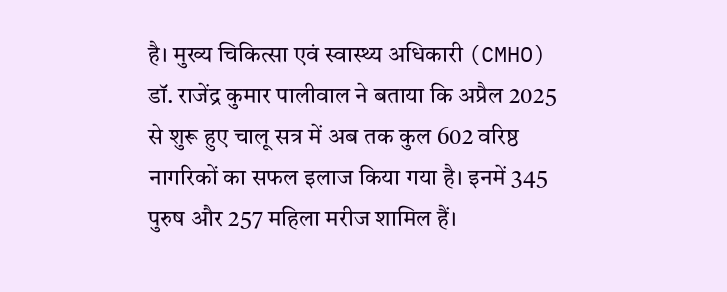है। मुख्य चिकित्सा एवं स्वास्थ्य अधिकारी (CMHO) डॉ. राजेंद्र कुमार पालीवाल ने बताया कि अप्रैल 2025 से शुरू हुए चालू सत्र में अब तक कुल 602 वरिष्ठ नागरिकों का सफल इलाज किया गया है। इनमें 345 पुरुष और 257 महिला मरीज शामिल हैं।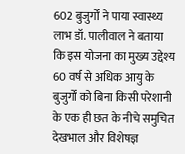602 बुजुर्गों ने पाया स्वास्थ्य लाभ डॉ. पालीवाल ने बताया कि इस योजना का मुख्य उद्देश्य 60 वर्ष से अधिक आयु के बुजुर्गों को बिना किसी परेशानी के एक ही छत के नीचे समुचित देखभाल और विशेषज्ञ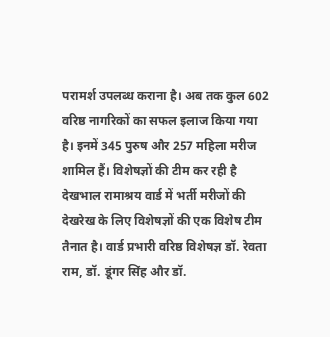परामर्श उपलब्ध कराना है। अब तक कुल 602 वरिष्ठ नागरिकों का सफल इलाज किया गया है। इनमें 345 पुरुष और 257 महिला मरीज शामिल हैं। विशेषज्ञों की टीम कर रही है देखभाल रामाश्रय वार्ड में भर्ती मरीजों की देखरेख के लिए विशेषज्ञों की एक विशेष टीम तैनात है। वार्ड प्रभारी वरिष्ठ विशेषज्ञ डॉ. रेवता राम, डॉ. डूंगर सिंह और डॉ.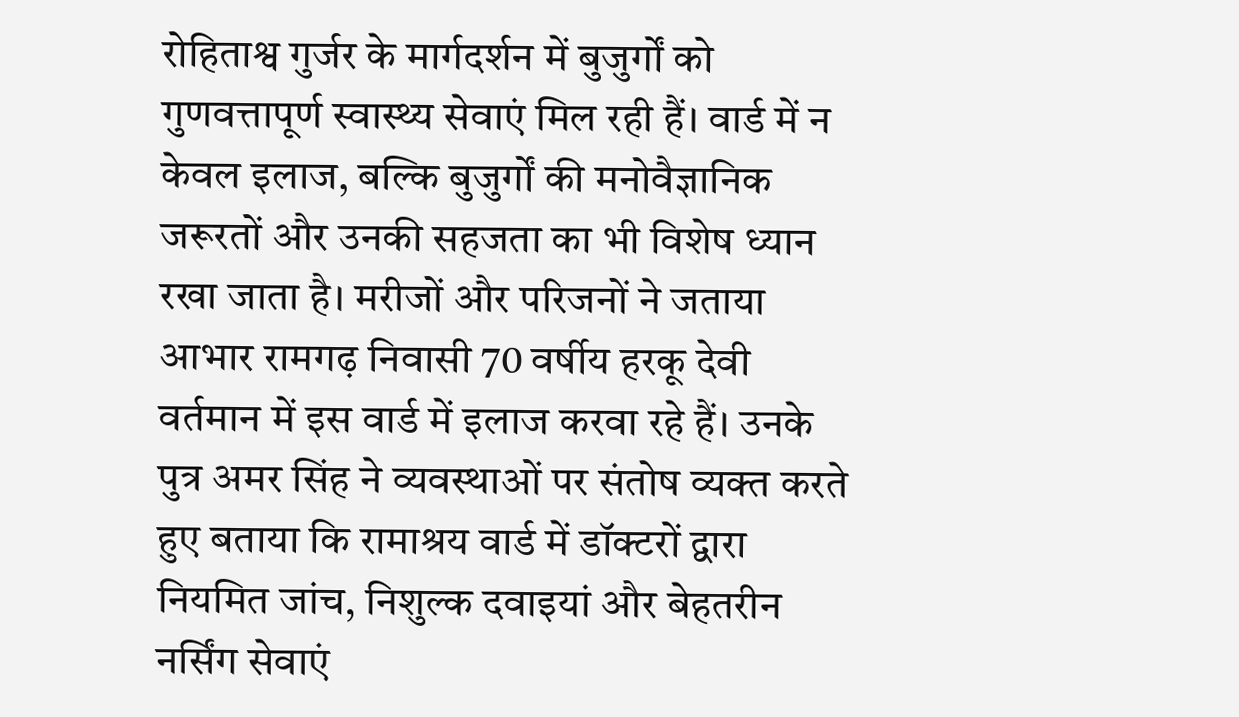रोहिताश्व गुर्जर के मार्गदर्शन में बुजुर्गों को गुणवत्तापूर्ण स्वास्थ्य सेवाएं मिल रही हैं। वार्ड में न केवल इलाज, बल्कि बुजुर्गों की मनोवैज्ञानिक जरूरतों और उनकी सहजता का भी विशेष ध्यान रखा जाता है। मरीजों और परिजनों ने जताया आभार रामगढ़ निवासी 70 वर्षीय हरकू देवी वर्तमान में इस वार्ड में इलाज करवा रहे हैं। उनके पुत्र अमर सिंह ने व्यवस्थाओं पर संतोष व्यक्त करते हुए बताया कि रामाश्रय वार्ड में डॉक्टरों द्वारा नियमित जांच, निशुल्क दवाइयां और बेहतरीन नर्सिंग सेवाएं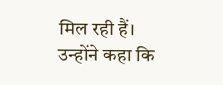मिल रही हैं। उन्होंने कहा कि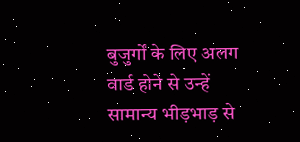बुजुर्गों के लिए अलग वार्ड होने से उन्हें सामान्य भीड़भाड़ से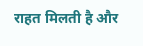राहत मिलती है और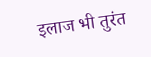इलाज भी तुरंत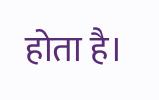होता है।